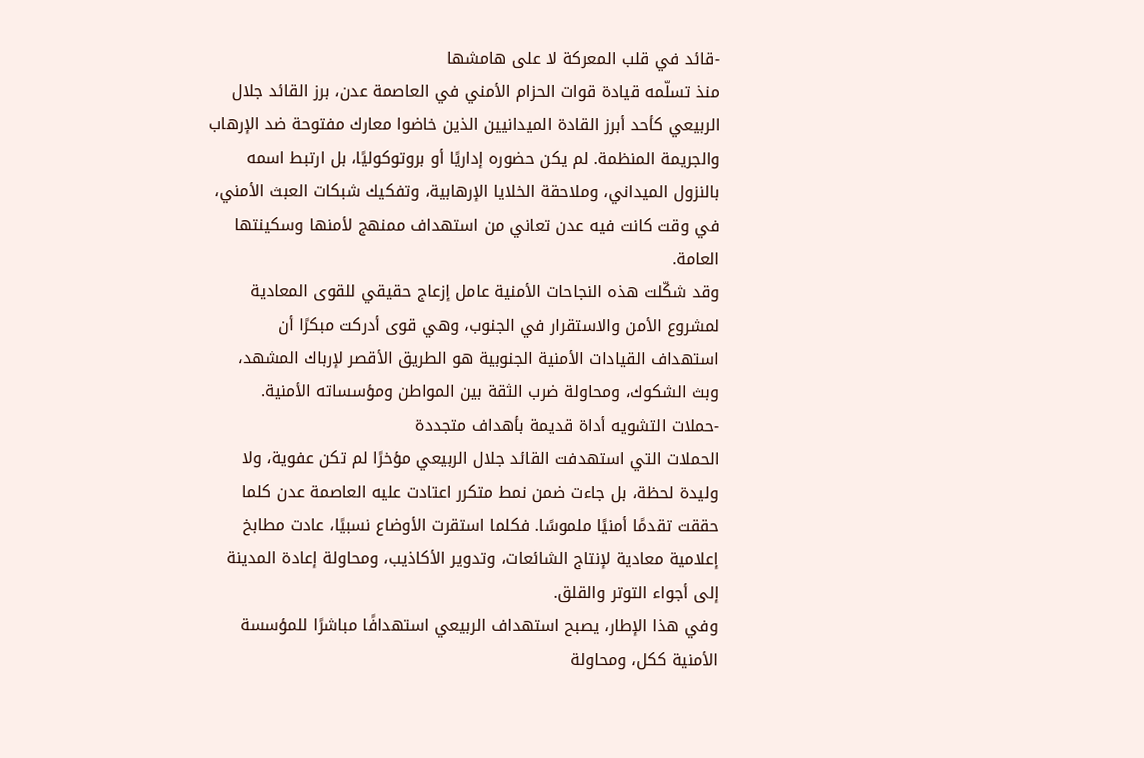-قائد في قلب المعركة لا على هامشها
منذ تسلّمه قيادة قوات الحزام الأمني في العاصمة عدن، برز القائد جلال الربيعي كأحد أبرز القادة الميدانيين الذين خاضوا معارك مفتوحة ضد الإرهاب والجريمة المنظمة. لم يكن حضوره إداريًا أو بروتوكوليًا، بل ارتبط اسمه بالنزول الميداني، وملاحقة الخلايا الإرهابية، وتفكيك شبكات العبث الأمني، في وقت كانت فيه عدن تعاني من استهداف ممنهج لأمنها وسكينتها العامة.
وقد شكّلت هذه النجاحات الأمنية عامل إزعاج حقيقي للقوى المعادية لمشروع الأمن والاستقرار في الجنوب، وهي قوى أدركت مبكرًا أن استهداف القيادات الأمنية الجنوبية هو الطريق الأقصر لإرباك المشهد، وبث الشكوك، ومحاولة ضرب الثقة بين المواطن ومؤسساته الأمنية.
-حملات التشويه أداة قديمة بأهداف متجددة
الحملات التي استهدفت القائد جلال الربيعي مؤخرًا لم تكن عفوية، ولا وليدة لحظة، بل جاءت ضمن نمط متكرر اعتادت عليه العاصمة عدن كلما حققت تقدمًا أمنيًا ملموسًا. فكلما استقرت الأوضاع نسبيًا، عادت مطابخ إعلامية معادية لإنتاج الشائعات، وتدوير الأكاذيب، ومحاولة إعادة المدينة إلى أجواء التوتر والقلق.
وفي هذا الإطار، يصبح استهداف الربيعي استهدافًا مباشرًا للمؤسسة الأمنية ككل، ومحاولة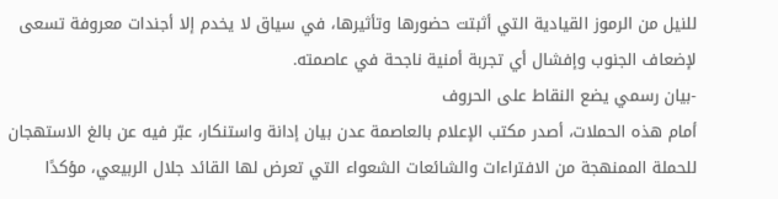للنيل من الرموز القيادية التي أثبتت حضورها وتأثيرها، في سياق لا يخدم إلا أجندات معروفة تسعى لإضعاف الجنوب وإفشال أي تجربة أمنية ناجحة في عاصمته.
-بيان رسمي يضع النقاط على الحروف
أمام هذه الحملات، أصدر مكتب الإعلام بالعاصمة عدن بيان إدانة واستنكار، عبّر فيه عن بالغ الاستهجان للحملة الممنهجة من الافتراءات والشائعات الشعواء التي تعرض لها القائد جلال الربيعي، مؤكدًا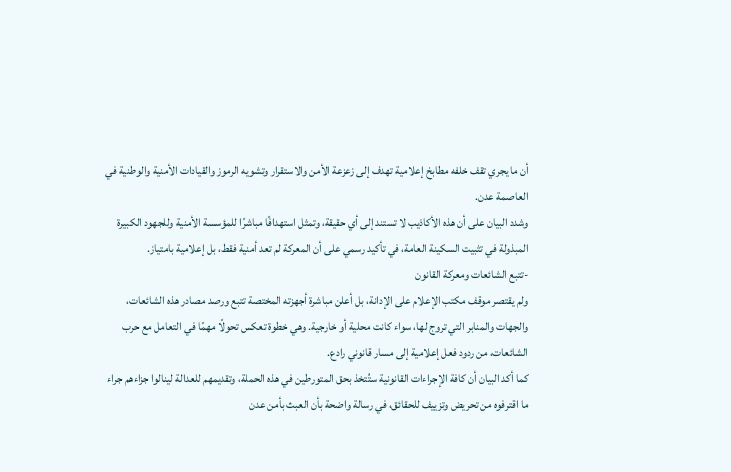أن ما يجري تقف خلفه مطابخ إعلامية تهدف إلى زعزعة الأمن والاستقرار وتشويه الرموز والقيادات الأمنية والوطنية في العاصمة عدن.
وشدد البيان على أن هذه الأكاذيب لا تستند إلى أي حقيقة، وتمثل استهدافًا مباشرًا للمؤسسة الأمنية وللجهود الكبيرة المبذولة في تثبيت السكينة العامة، في تأكيد رسمي على أن المعركة لم تعد أمنية فقط، بل إعلامية بامتياز.
-تتبع الشائعات ومعركة القانون
ولم يقتصر موقف مكتب الإعلام على الإدانة، بل أعلن مباشرة أجهزته المختصة تتبع ورصد مصادر هذه الشائعات، والجهات والمنابر التي تروج لها، سواء كانت محلية أو خارجية. وهي خطوة تعكس تحولًا مهمًا في التعامل مع حرب الشائعات، من ردود فعل إعلامية إلى مسار قانوني رادع.
كما أكد البيان أن كافة الإجراءات القانونية ستُتخذ بحق المتورطين في هذه الحملة، وتقديمهم للعدالة لينالوا جزاءهم جراء ما اقترفوه من تحريض وتزييف للحقائق، في رسالة واضحة بأن العبث بأمن عدن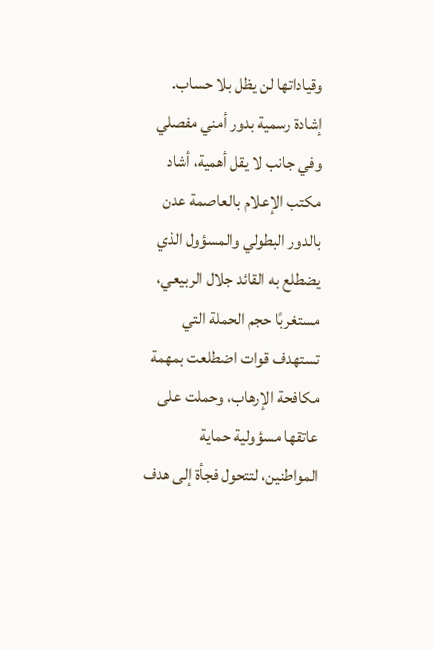وقياداتها لن يظل بلا حساب.
إشادة رسمية بدور أمني مفصلي
وفي جانب لا يقل أهمية، أشاد مكتب الإعلام بالعاصمة عدن بالدور البطولي والمسؤول الذي يضطلع به القائد جلال الربيعي، مستغربًا حجم الحملة التي تستهدف قوات اضطلعت بمهمة مكافحة الإرهاب، وحملت على عاتقها مسؤولية حماية المواطنين، لتتحول فجأة إلى هدف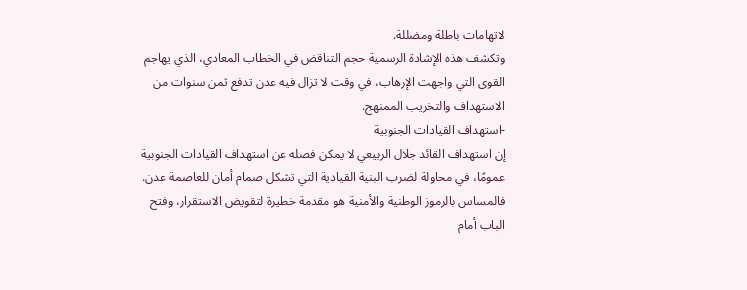لاتهامات باطلة ومضللة.
وتكشف هذه الإشادة الرسمية حجم التناقض في الخطاب المعادي، الذي يهاجم القوى التي واجهت الإرهاب، في وقت لا تزال فيه عدن تدفع ثمن سنوات من الاستهداف والتخريب الممنهج.
-استهداف القيادات الجنوبية
إن استهداف القائد جلال الربيعي لا يمكن فصله عن استهداف القيادات الجنوبية عمومًا، في محاولة لضرب البنية القيادية التي تشكل صمام أمان للعاصمة عدن. فالمساس بالرموز الوطنية والأمنية هو مقدمة خطيرة لتقويض الاستقرار، وفتح الباب أمام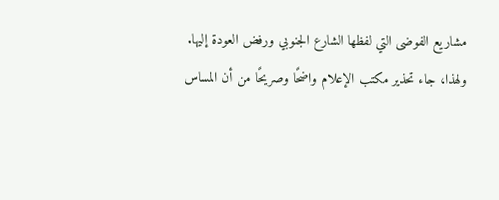مشاريع الفوضى التي لفظها الشارع الجنوبي ورفض العودة إليها.
ولهذا، جاء تحذير مكتب الإعلام واضحًا وصريحًا من أن المساس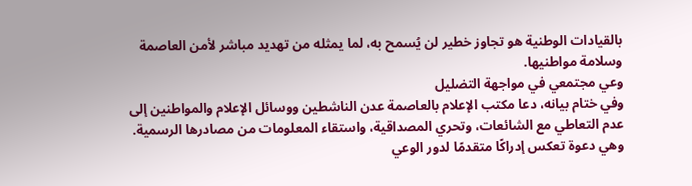بالقيادات الوطنية هو تجاوز خطير لن يُسمح به، لما يمثله من تهديد مباشر لأمن العاصمة وسلامة مواطنيها.
وعي مجتمعي في مواجهة التضليل
وفي ختام بيانه، دعا مكتب الإعلام بالعاصمة عدن الناشطين ووسائل الإعلام والمواطنين إلى عدم التعاطي مع الشائعات، وتحري المصداقية، واستقاء المعلومات من مصادرها الرسمية. وهي دعوة تعكس إدراكًا متقدمًا لدور الوعي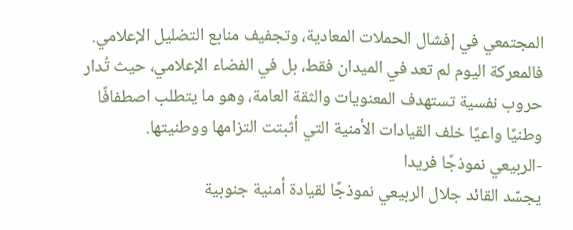المجتمعي في إفشال الحملات المعادية، وتجفيف منابع التضليل الإعلامي.
فالمعركة اليوم لم تعد في الميدان فقط، بل في الفضاء الإعلامي، حيث تُدار حروب نفسية تستهدف المعنويات والثقة العامة، وهو ما يتطلب اصطفافًا وطنيًا واعيًا خلف القيادات الأمنية التي أثبتت التزامها ووطنيتها.
-الربيعي نموذجًا فريدا
يجسّد القائد جلال الربيعي نموذجًا لقيادة أمنية جنوبية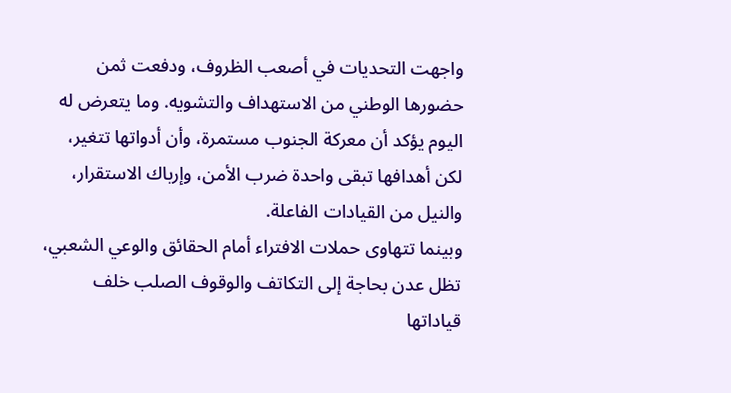واجهت التحديات في أصعب الظروف، ودفعت ثمن حضورها الوطني من الاستهداف والتشويه. وما يتعرض له اليوم يؤكد أن معركة الجنوب مستمرة، وأن أدواتها تتغير، لكن أهدافها تبقى واحدة ضرب الأمن، وإرباك الاستقرار، والنيل من القيادات الفاعلة.
وبينما تتهاوى حملات الافتراء أمام الحقائق والوعي الشعبي، تظل عدن بحاجة إلى التكاتف والوقوف الصلب خلف قياداتها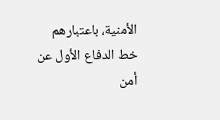الأمنية، باعتبارهم خط الدفاع الأول عن أمن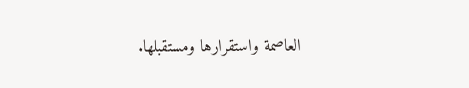العاصمة واستقرارها ومستقبلها.